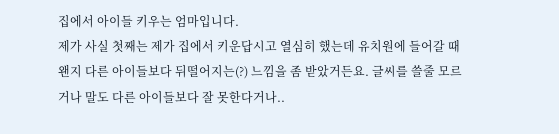집에서 아이들 키우는 엄마입니다.
제가 사실 첫째는 제가 집에서 키운답시고 열심히 했는데 유치원에 들어갈 때 왠지 다른 아이들보다 뒤떨어지는(?) 느낌을 좀 받았거든요. 글씨를 쓸줄 모르거나 말도 다른 아이들보다 잘 못한다거나..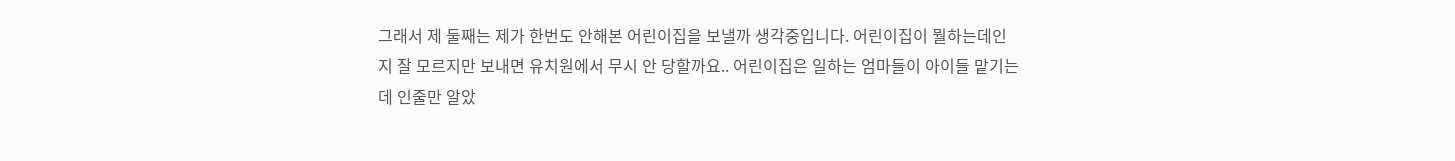그래서 제 둘째는 제가 한번도 안해본 어린이집을 보낼까 생각중입니다. 어린이집이 뭘하는데인지 잘 모르지만 보내면 유치원에서 무시 안 당할까요.. 어린이집은 일하는 엄마들이 아이들 맡기는데 인줄만 알았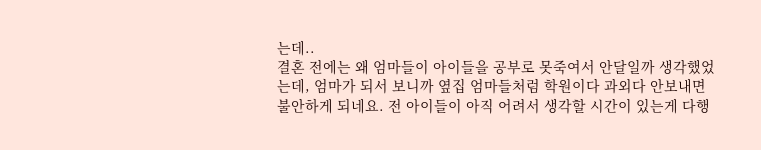는데..
결혼 전에는 왜 엄마들이 아이들을 공부로 못죽여서 안달일까 생각했었는데, 엄마가 되서 보니까 옆집 엄마들처럼 학원이다 과외다 안보내면 불안하게 되네요. 전 아이들이 아직 어려서 생각할 시간이 있는게 다행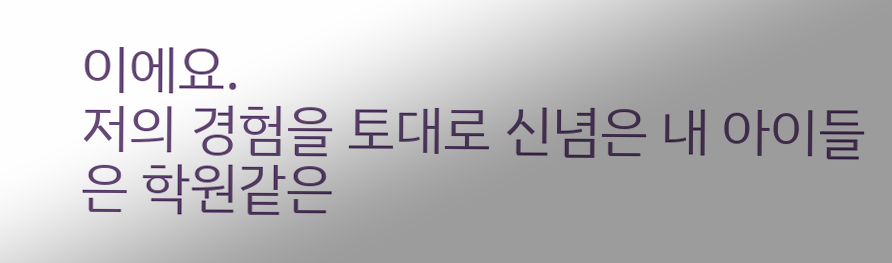이에요.
저의 경험을 토대로 신념은 내 아이들은 학원같은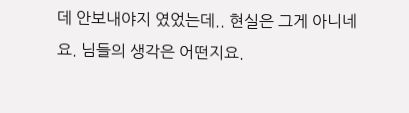데 안보내야지 였었는데.. 현실은 그게 아니네요. 님들의 생각은 어떤지요.